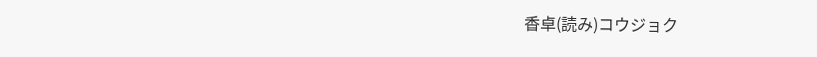香卓(読み)コウジョク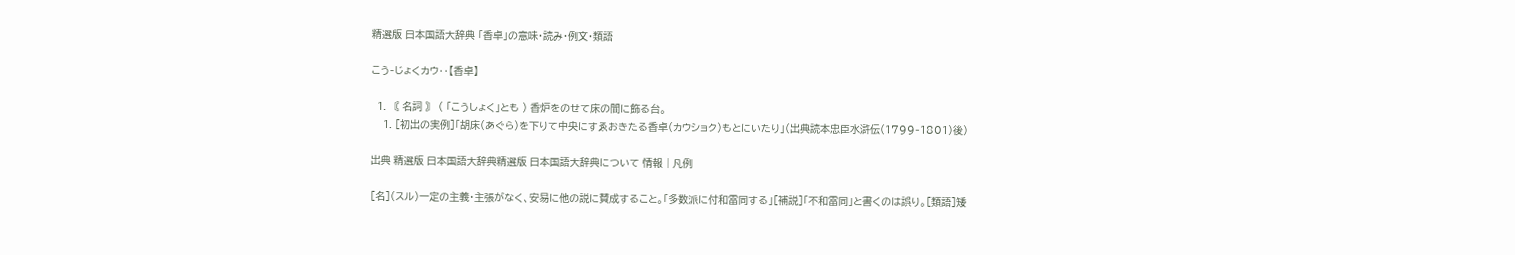精選版 日本国語大辞典 「香卓」の意味・読み・例文・類語

こう‐じょくカウ‥【香卓】

  1. 〘 名詞 〙 ( 「こうしょく」とも ) 香炉をのせて床の間に飾る台。
    1. [初出の実例]「胡床(あぐら)を下りて中央にすゑおきたる香卓(カウショク)もとにいたり」(出典読本忠臣水滸伝(1799‐1801)後)

出典 精選版 日本国語大辞典精選版 日本国語大辞典について 情報 | 凡例

[名](スル)一定の主義・主張がなく、安易に他の説に賛成すること。「多数派に付和雷同する」[補説]「不和雷同」と書くのは誤り。[類語]矮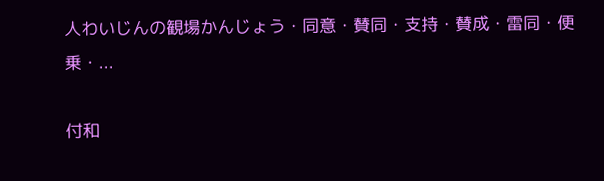人わいじんの観場かんじょう・同意・賛同・支持・賛成・雷同・便乗・...

付和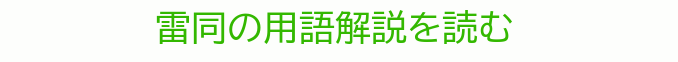雷同の用語解説を読む